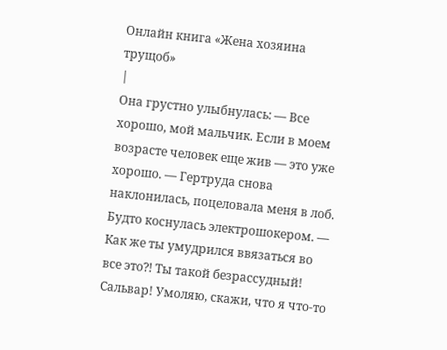Онлайн книга «Жена хозяина трущоб»
|
Она грустно улыбнулась: — Все хорошо, мой мальчик. Если в моем возрасте человек еще жив — это уже хорошо. — Гертруда снова наклонилась, поцеловала меня в лоб. Будто коснулась электрошокером. — Как же ты умудрился ввязаться во все это⁈ Ты такой безрассудный! Сальвар! Умоляю, скажи, что я что-то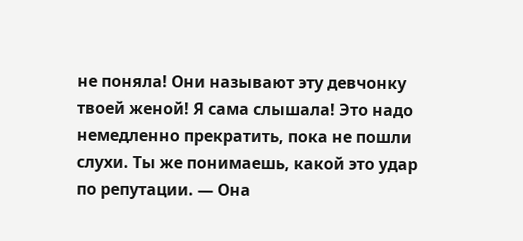не поняла! Они называют эту девчонку твоей женой! Я сама слышала! Это надо немедленно прекратить, пока не пошли слухи. Ты же понимаешь, какой это удар по репутации. — Она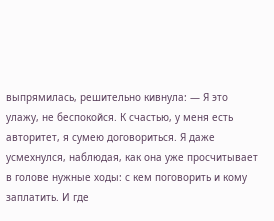выпрямилась, решительно кивнула: — Я это улажу, не беспокойся. К счастью, у меня есть авторитет, я сумею договориться. Я даже усмехнулся, наблюдая, как она уже просчитывает в голове нужные ходы: с кем поговорить и кому заплатить. И где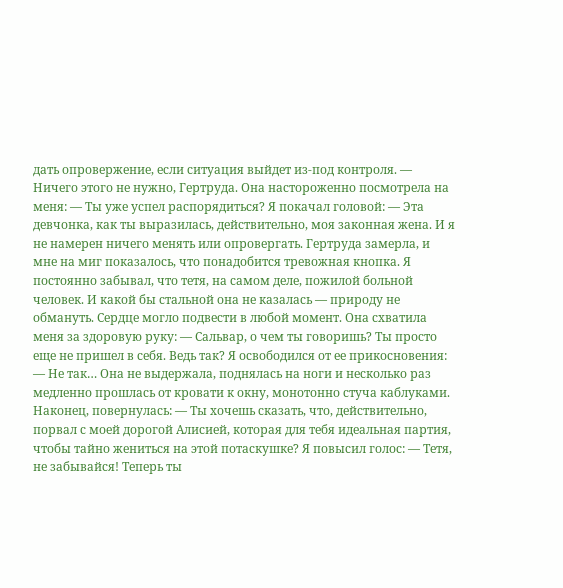дать опровержение, если ситуация выйдет из-под контроля. — Ничего этого не нужно, Гертруда. Она настороженно посмотрела на меня: — Ты уже успел распорядиться? Я покачал головой: — Эта девчонка, как ты выразилась, действительно, моя законная жена. И я не намерен ничего менять или опровергать. Гертруда замерла, и мне на миг показалось, что понадобится тревожная кнопка. Я постоянно забывал, что тетя, на самом деле, пожилой больной человек. И какой бы стальной она не казалась — природу не обмануть. Сердце могло подвести в любой момент. Она схватила меня за здоровую руку: — Сальвар, о чем ты говоришь? Ты просто еще не пришел в себя. Ведь так? Я освободился от ее прикосновения: — Не так… Она не выдержала, поднялась на ноги и несколько раз медленно прошлась от кровати к окну, монотонно стуча каблуками. Наконец, повернулась: — Ты хочешь сказать, что, действительно, порвал с моей дорогой Алисией, которая для тебя идеальная партия, чтобы тайно жениться на этой потаскушке? Я повысил голос: — Тетя, не забывайся! Теперь ты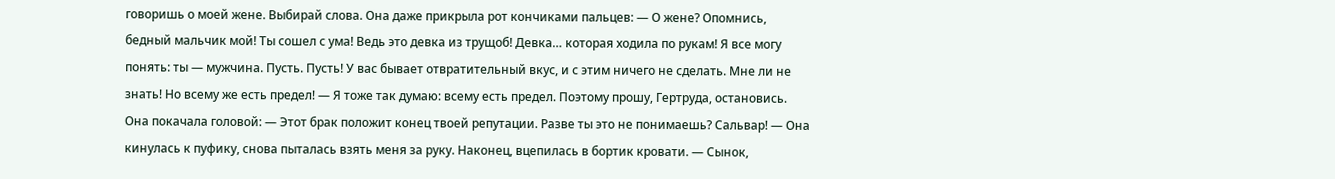говоришь о моей жене. Выбирай слова. Она даже прикрыла рот кончиками пальцев: — О жене? Опомнись, бедный мальчик мой! Ты сошел с ума! Ведь это девка из трущоб! Девка… которая ходила по рукам! Я все могу понять: ты — мужчина. Пусть. Пусть! У вас бывает отвратительный вкус, и с этим ничего не сделать. Мне ли не знать! Но всему же есть предел! — Я тоже так думаю: всему есть предел. Поэтому прошу, Гертруда, остановись. Она покачала головой: — Этот брак положит конец твоей репутации. Разве ты это не понимаешь? Сальвар! — Она кинулась к пуфику, снова пыталась взять меня за руку. Наконец, вцепилась в бортик кровати. — Сынок,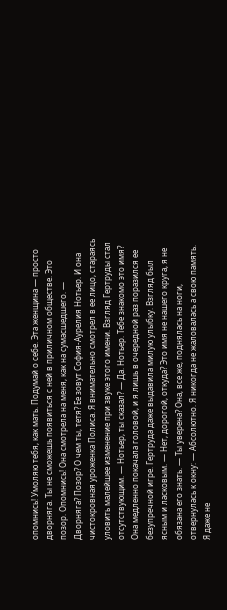опомнись! Умоляю тебя, как мать. Подумай о себе. Эта женщина — просто дворняга. Ты не сможешь появиться с ней в приличном обществе. Это позор. Опомнись! Она смотрела на меня, как на сумасшедшего. — Дворняга? Позор? О чем ты, тетя? Ее зовут София-Аурелия Нотьер. И она чистокровная уроженка Полиса. Я внимательно смотрел в ее лицо, стараясь уловить малейшее изменение при звуке этого имени. Взгляд Гертруды стал отсутствующим. — Нотьер, ты сказал? — Да. Нотьер. Тебе знакомо это имя? Она медленно покачала головой, и я лишь в очередной раз поразился ее безупречной игре. Гертруда даже выдавила милую улыбку. Взгляд был ясным и ласковым. — Нет, дорогой, откуда? Это имя не нашего круга, я не обязана его знать. — Ты уверена? Она, все же, поднялась на ноги, отвернулась к окну: — Абсолютно. Я никогда не жаловалась а свою память. Я даже не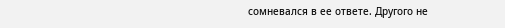сомневался в ее ответе. Другого не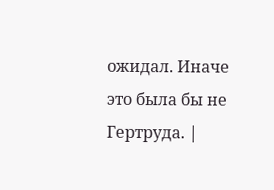ожидал. Иначе это была бы не Гертруда. |